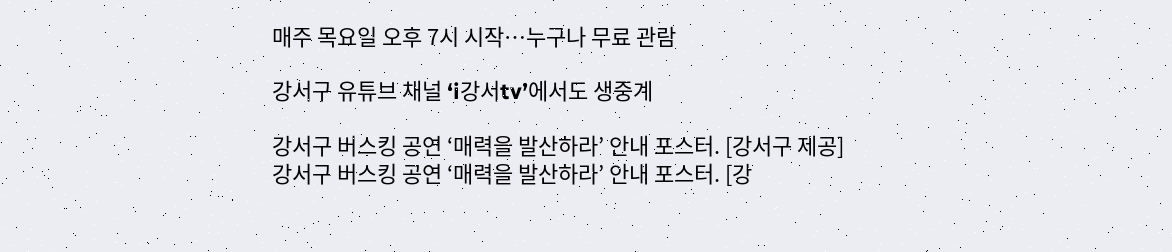매주 목요일 오후 7시 시작…누구나 무료 관람

강서구 유튜브 채널 ‘i강서tv’에서도 생중계

강서구 버스킹 공연 ‘매력을 발산하라’ 안내 포스터. [강서구 제공]
강서구 버스킹 공연 ‘매력을 발산하라’ 안내 포스터. [강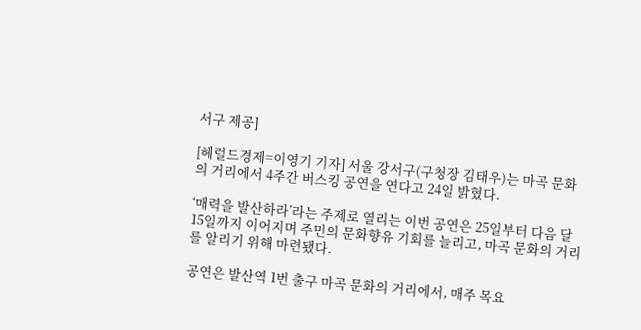서구 제공]

[헤럴드경제=이영기 기자] 서울 강서구(구청장 김태우)는 마곡 문화의 거리에서 4주간 버스킹 공연을 연다고 24일 밝혔다.

‘매력을 발산하라’라는 주제로 열리는 이번 공연은 25일부터 다음 달 15일까지 이어지며 주민의 문화향유 기회를 늘리고, 마곡 문화의 거리를 알리기 위해 마련됐다.

공연은 발산역 1번 출구 마곡 문화의 거리에서, 매주 목요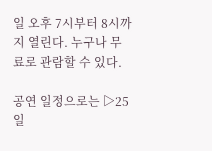일 오후 7시부터 8시까지 열린다. 누구나 무료로 관람할 수 있다.

공연 일정으로는 ▷25일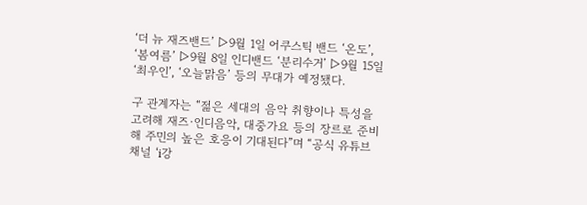‘더 뉴 재즈밴드’ ▷9월 1일 어쿠스틱 밴드 ‘온도’, ‘봄여름’ ▷9월 8일 인디밴드 ‘분리수거’ ▷9월 15일 ‘최우인’, ‘오늘맑음’ 등의 무대가 예정됐다.

구 관계자는 “젊은 세대의 음악 취향이나 특성을 고려해 재즈·인디음악, 대중가요 등의 장르로 준비해 주민의 높은 호응이 기대된다”며 “공식 유튜브 채널 ‘i강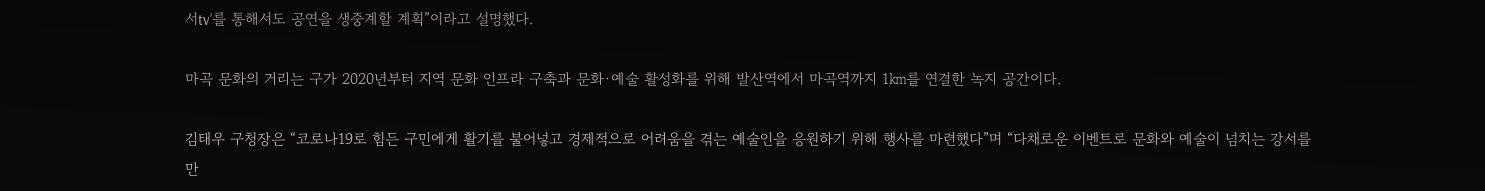서tv’를 통해서도 공연을 생중계할 계획”이라고 설명했다.

마곡 문화의 거리는 구가 2020년부터 지역 문화 인프라 구축과 문화·예술 활성화를 위해 발산역에서 마곡역까지 1㎞를 연결한 녹지 공간이다.

김태우 구청장은 “코로나19로 힘든 구민에게 활기를 불어넣고 경제적으로 어려움을 겪는 예술인을 응원하기 위해 행사를 마련했다”며 “다채로운 이벤트로 문화와 예술이 넘치는 강서를 만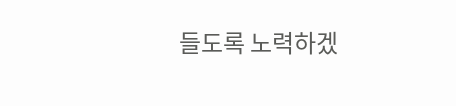들도록 노력하겠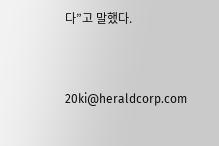다”고 말했다.


20ki@heraldcorp.com